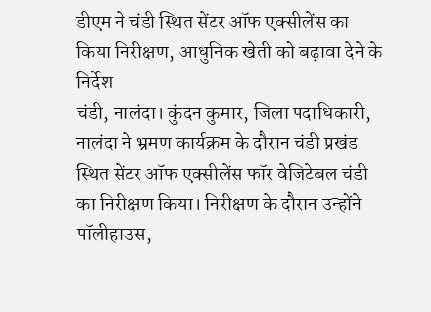डीएम ने चंडी स्थित सेंटर ऑफ एक्सीलेंस का किया निरीक्षण, आधुनिक खेती को बढ़ावा देने के निर्देश
चंडी, नालंदा। कुंदन कुमार, जिला पदाधिकारी, नालंदा ने भ्रमण कार्यक्रम के दौरान चंडी प्रखंड स्थित सेंटर ऑफ एक्सीलेंस फॉर वेजिटेबल चंडी का निरीक्षण किया। निरीक्षण के दौरान उन्होंने पॉलीहाउस,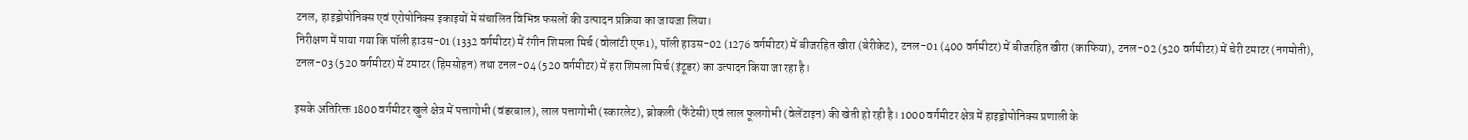टनल, हाइड्रोपोनिक्स एवं एरोपोनिक्स इकाइयों में संचालित विभिन्न फसलों की उत्पादन प्रक्रिया का जायजा लिया।
निरीक्षण में पाया गया कि पॉली हाउस-01 (1332 वर्गमीटर) में रंगीन शिमला मिर्च (वोलांटी एफ1), पॉली हाउस-02 (1276 वर्गमीटर) में बीजरहित खीरा (बेरीकेट), टनल-01 (400 वर्गमीटर) में बीजरहित खीरा (काफिया), टनल-02 (520 वर्गमीटर) में चेरी टमाटर (नगमोती), टनल-03 (520 वर्गमीटर) में टमाटर (हिमसोहन) तथा टनल-04 (520 वर्गमीटर) में हरा शिमला मिर्च (इंटूडर) का उत्पादन किया जा रहा है।

इसके अतिरिक्त 1800 वर्गमीटर खुले क्षेत्र में पत्तागोभी (वंडरबाल), लाल पत्तागोभी (स्कारलेट), ब्रोकली (फैंटेसी) एवं लाल फूलगोभी (वेलेंटाइन) की खेती हो रही है। 1000 वर्गमीटर क्षेत्र में हाइड्रोपोनिक्स प्रणाली के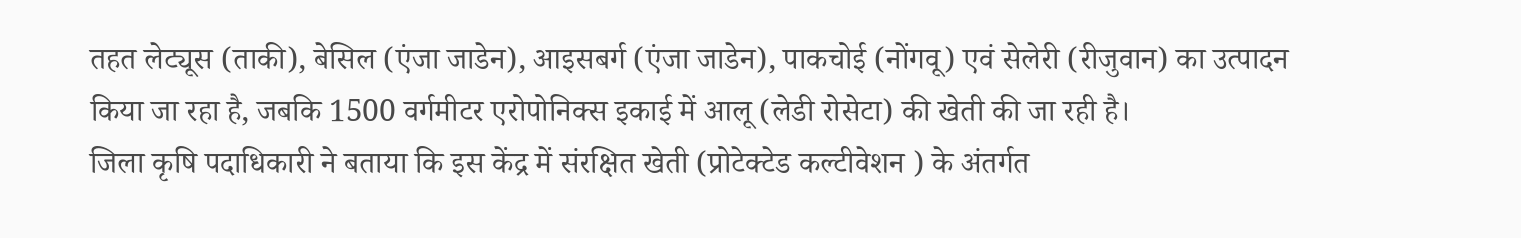तहत लेट्यूस (ताकी), बेसिल (एंजा जाडेन), आइसबर्ग (एंजा जाडेन), पाकचोई (नोंगवू) एवं सेलेरी (रीजुवान) का उत्पादन किया जा रहा है, जबकि 1500 वर्गमीटर एरोपोनिक्स इकाई में आलू (लेडी रोसेटा) की खेती की जा रही है।
जिला कृषि पदाधिकारी ने बताया कि इस केंद्र में संरक्षित खेती (प्रोटेक्टेड कल्टीवेशन ) के अंतर्गत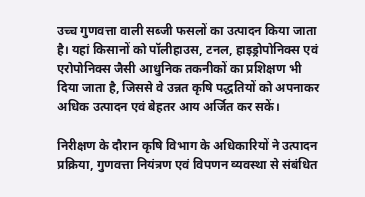उच्च गुणवत्ता वाली सब्जी फसलों का उत्पादन किया जाता है। यहां किसानों को पॉलीहाउस, टनल, हाइड्रोपोनिक्स एवं एरोपोनिक्स जैसी आधुनिक तकनीकों का प्रशिक्षण भी दिया जाता है, जिससे वे उन्नत कृषि पद्धतियों को अपनाकर अधिक उत्पादन एवं बेहतर आय अर्जित कर सकें।

निरीक्षण के दौरान कृषि विभाग के अधिकारियों ने उत्पादन प्रक्रिया, गुणवत्ता नियंत्रण एवं विपणन व्यवस्था से संबंधित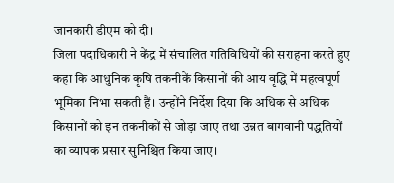जानकारी डीएम को दी।
जिला पदाधिकारी ने केंद्र में संचालित गतिविधियों की सराहना करते हुए कहा कि आधुनिक कृषि तकनीकें किसानों की आय वृद्धि में महत्वपूर्ण भूमिका निभा सकती हैं। उन्होंने निर्देश दिया कि अधिक से अधिक किसानों को इन तकनीकों से जोड़ा जाए तथा उन्नत बागवानी पद्धतियों का व्यापक प्रसार सुनिश्चित किया जाए।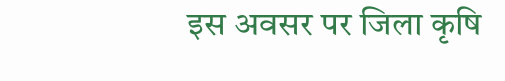इस अवसर पर जिला कृषि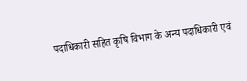पदाधिकारी सहित कृषि विभाग के अन्य पदाधिकारी एवं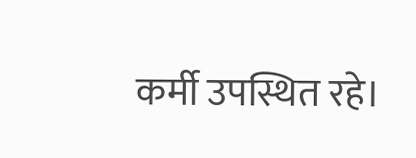कर्मी उपस्थित रहे।